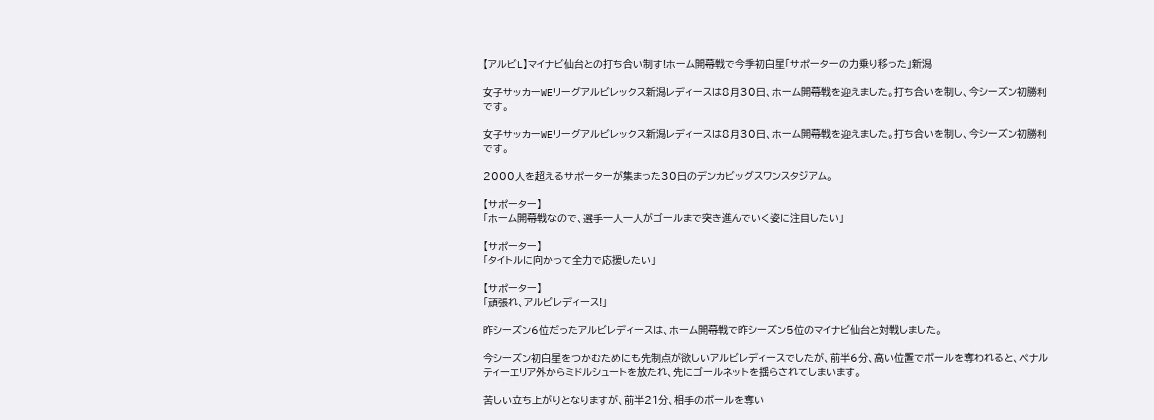【アルビL】マイナビ仙台との打ち合い制す!ホーム開幕戦で今季初白星「サポーターの力乗り移った」新潟

女子サッカーWEリーグアルビレックス新潟レディースは8月30日、ホーム開幕戦を迎えました。打ち合いを制し、今シーズン初勝利です。

女子サッカーWEリーグアルビレックス新潟レディースは8月30日、ホーム開幕戦を迎えました。打ち合いを制し、今シーズン初勝利です。

2000人を超えるサポーターが集まった30日のデンカビッグスワンスタジアム。

【サポーター】
「ホーム開幕戦なので、選手一人一人がゴールまで突き進んでいく姿に注目したい」

【サポーター】
「タイトルに向かって全力で応援したい」

【サポーター】
「頑張れ、アルビレディース!」

昨シーズン6位だったアルビレディースは、ホーム開幕戦で昨シーズン5位のマイナビ仙台と対戦しました。

今シーズン初白星をつかむためにも先制点が欲しいアルビレディースでしたが、前半6分、高い位置でボールを奪われると、ペナルティーエリア外からミドルシュートを放たれ、先にゴールネットを揺らされてしまいます。

苦しい立ち上がりとなりますが、前半21分、相手のボールを奪い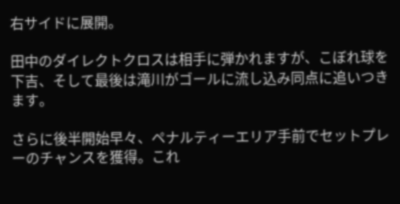右サイドに展開。

田中のダイレクトクロスは相手に弾かれますが、こぼれ球を下吉、そして最後は滝川がゴールに流し込み同点に追いつきます。

さらに後半開始早々、ペナルティーエリア手前でセットプレーのチャンスを獲得。これ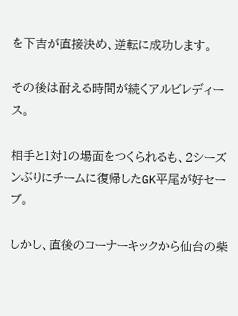を下吉が直接決め、逆転に成功します。

その後は耐える時間が続くアルビレディース。

相手と1対1の場面をつくられるも、2シーズンぶりにチームに復帰したGK平尾が好セーブ。

しかし、直後のコーナーキックから仙台の柴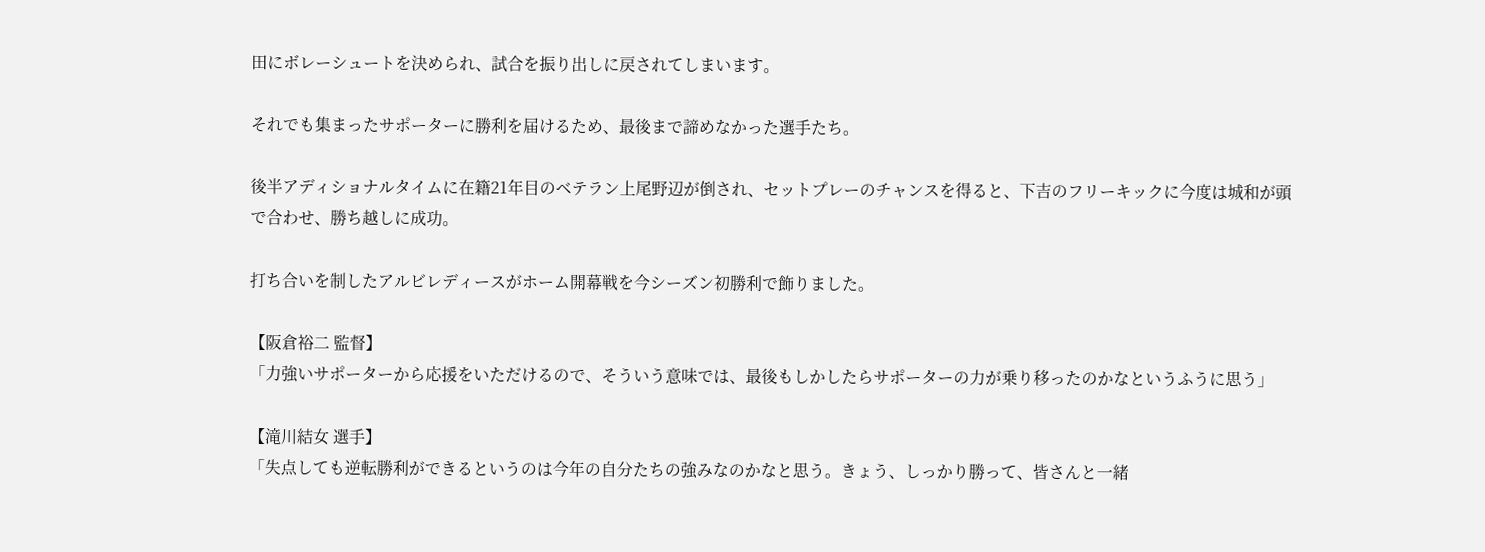田にボレーシュートを決められ、試合を振り出しに戻されてしまいます。

それでも集まったサポーターに勝利を届けるため、最後まで諦めなかった選手たち。

後半アディショナルタイムに在籍21年目のベテラン上尾野辺が倒され、セットプレーのチャンスを得ると、下吉のフリーキックに今度は城和が頭で合わせ、勝ち越しに成功。

打ち合いを制したアルビレディースがホーム開幕戦を今シーズン初勝利で飾りました。

【阪倉裕二 監督】
「力強いサポーターから応援をいただけるので、そういう意味では、最後もしかしたらサポーターの力が乗り移ったのかなというふうに思う」

【滝川結女 選手】
「失点しても逆転勝利ができるというのは今年の自分たちの強みなのかなと思う。きょう、しっかり勝って、皆さんと一緒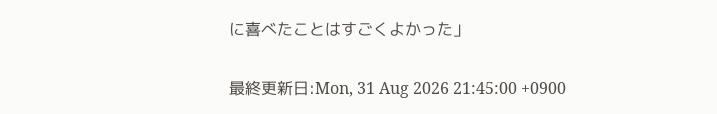に喜べたことはすごくよかった」

最終更新日:Mon, 31 Aug 2026 21:45:00 +0900